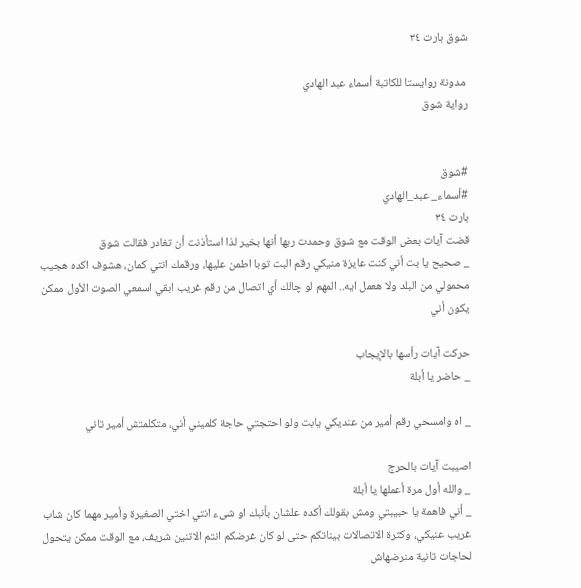شوق بارت ٣٤

 مدونة روايستا للكاتبة أسماء عبد الهادي
رواية شوق


#شوق
#أسماء_ عبد_الهادي
بارت ٣٤
قضت آيات بعض الوقت مع شوق وحمدت ربها أنها بخير لذا استأذنت أن تغادر فقالت شوق
_ صحيح يا بت أني كنت عايزة منيكي رقم البت توبا اطمن عليها، ورقمك انتي كمان، هشوف اكده هجيب محمولي من البلد ولا هعمل ايه.. المهم لو چالك أي اتصال من رقم غريب ابقي اسمعي الصوت الأول ممكن يكون أني

حركت آيات رأسها بالإيجاب
_ حاضر يا أبلة

_ اه وامسحي رقم أمير من عنديكي يابت ولو احتجتي حاجة كلميني أني، متكلمتش أمير تاني

اصيبت آيات بالحرج
_ والله أول مرة أعملها يا أبلة
_ أني فاهمة يا حبيبتي ومش بقولك أكده علشان بأنبك او شىء انتي اختي الصغيرة وأمير مهما كان شاب غريب عنيكي، وكثرة الاتصالات بيناتكم حتى لو كان غرضكم انتم الاتنين شريف، مع الوقت ممكن يتحول لحاجات تانية منرضهاش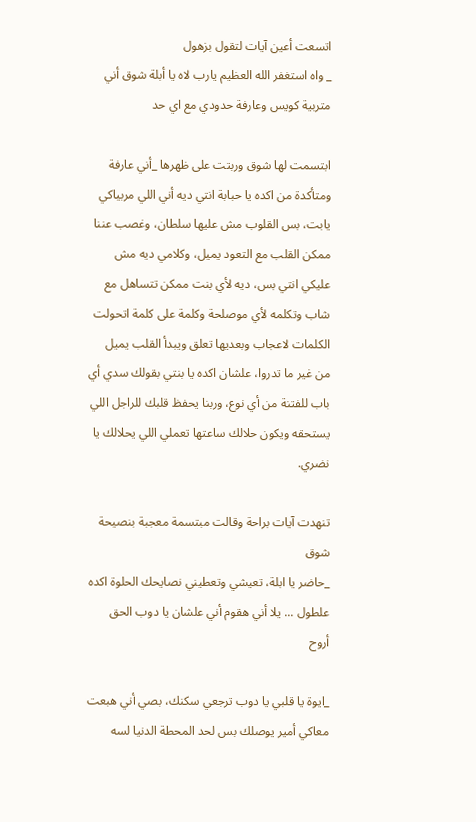اتسعت أعين آيات لتقول بزهول
_ واه استغفر الله العظيم يارب لاه يا أبلة شوق أني متربية كويس وعارفة حدودي مع اي حد

ابتسمت لها شوق وربتت على ظهرها _أني عارفة ومتأكدة من اكده يا حبابة انتي ديه أني اللي مربياكي يابت، بس القلوب مش عليها سلطان، وغصب عننا ممكن القلب مع التعود يميل، وكلامي ديه مش عليكي انتي بس، ديه لأي بنت ممكن تتساهل مع شاب وتكلمه لأي موصلحة وكلمة على كلمة اتحولت الكلمات لاعجاب وبعديها تعلق ويبدأ القلب يميل من غير ما تدروا، علشان اكده يا بنتي بقولك سدي أي باب للفتنة من أي نوع، وربنا يحفظ قلبك للراجل اللي يستحقه ويكون حلالك ساعتها تعملي اللي يحلالك يا نضري.

تنهدت آيات براحة وقالت مبتسمة معجبة بنصيحة شوق
_حاضر يا ابلة، تعيشي وتعطيني نصايحك الحلوة اكده علطول ... يلا أني هقوم أني علشان يا دوب الحق أروح

_ايوة يا قلبي يا دوب ترجعي سكنك، بصي أني هبعت معاكي أمير يوصلك بس لحد المحطة الدنيا لسه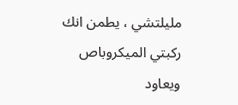مليلتشي ، يطمن انك ركبتي الميكروباص ويعاود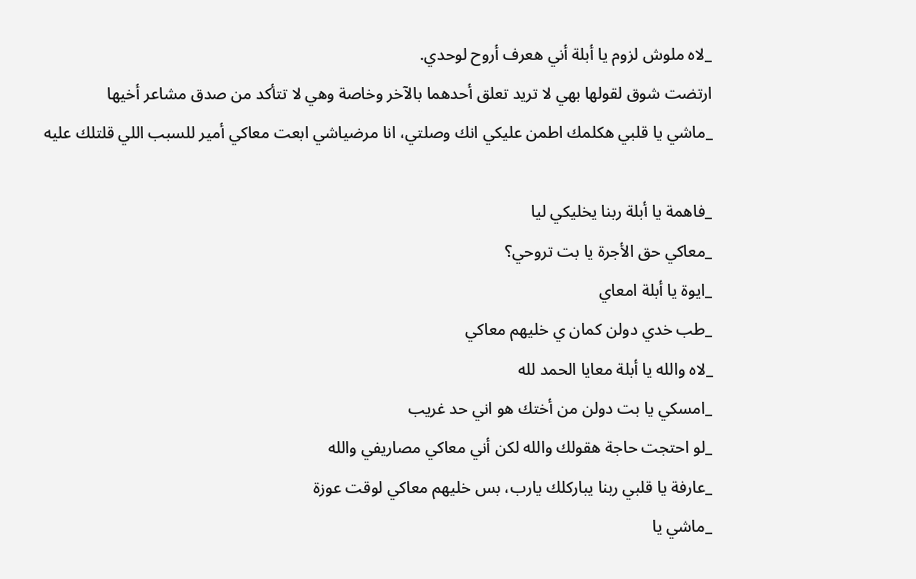_لاه ملوش لزوم يا أبلة أني هعرف أروح لوحدي.
ارتضت شوق لقولها بهي لا تريد تعلق أحدهما بالآخر وخاصة وهي لا تتأكد من صدق مشاعر أخيها
_ماشي يا قلبي هكلمك اطمن عليكي انك وصلتي، انا مرضياشي ابعت معاكي أمير للسبب اللي قلتلك عليه

_فاهمة يا أبلة ربنا يخليكي ليا
_معاكي حق الأجرة يا بت تروحي؟
_ايوة يا أبلة امعاي
_طب خدي دولن كمان ي خليهم معاكي
_لاه والله يا أبلة معايا الحمد لله
_امسكي يا بت دولن من أختك هو اني حد غريب
_لو احتجت حاجة هقولك والله لكن أني معاكي مصاريفي والله
_عارفة يا قلبي ربنا يباركلك يارب، بس خليهم معاكي لوقت عوزة
_ماشي يا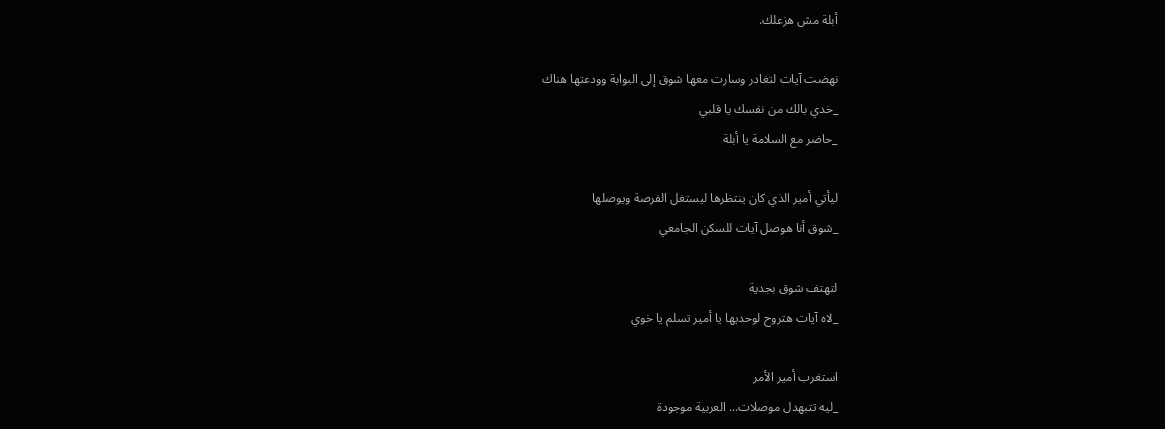أبلة مش هزعلك.

نهضت آيات لتغادر وسارت معها شوق إلى البوابة وودعتها هناك
_خدي بالك من نفسك يا قلبي
_حاضر مع السلامة يا أبلة

ليأتي أمير الذي كان ينتظرها ليستغل الفرصة ويوصلها
_شوق أنا هوصل آيات للسكن الجامعي

لتهتف شوق بجدية
_لاه آيات هتروح لوحديها يا أمير تسلم يا خوي

استغرب أمير الأمر
_ليه تتبهدل موصلات... العربية موجودة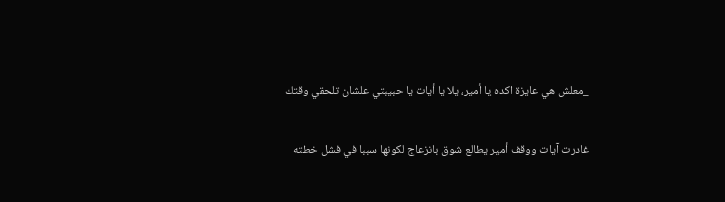_معلش هي عايزة اكده يا أمير، يلا يا أيات يا حبيبتي علشان تلحقي وقتك

غادرت آيات ووقف أمير يطالع شوق بانزعاج لكونها سببا في فشل خطته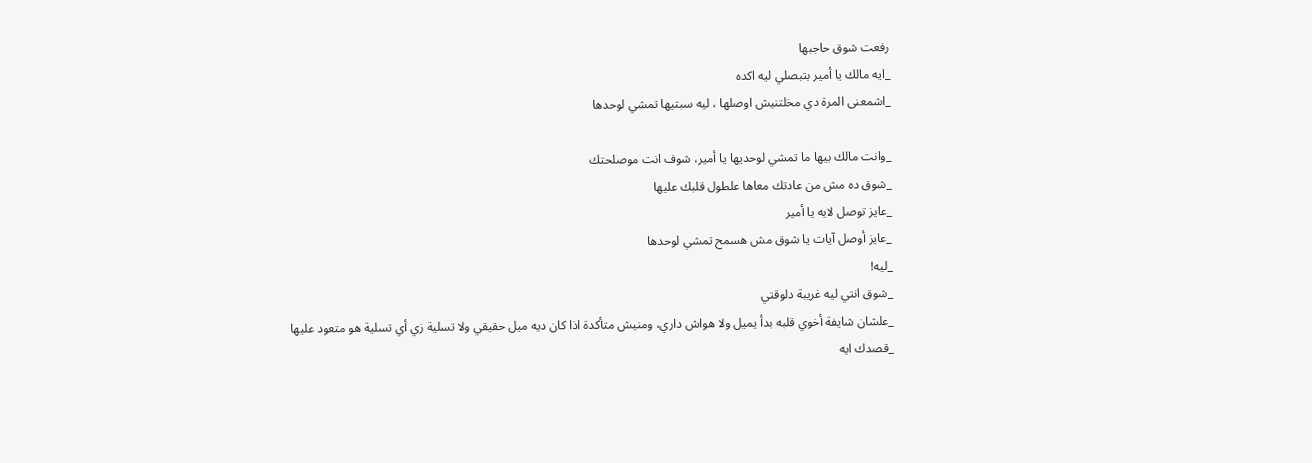رفعت شوق حاجبها
_ايه مالك يا أمير بتبصلي ليه اكده
_اشمعنى المرة دي مخلتنيش اوصلها ، ليه سبتيها تمشي لوحدها

_وانت مالك بيها ما تمشي لوحديها يا أمير، شوف انت موصلحتك
_شوق ده مش من عادتك معاها علطول قلبك عليها
_عايز توصل لايه يا أمير
_عايز أوصل آيات يا شوق مش هسمح تمشي لوحدها
_ليه!
_شوق انتي ليه غريبة دلوقتي
_علشان شايفة أخوي قلبه بدأ يميل ولا هواش داري، ومنيش متأكدة اذا كان ديه ميل حقيقي ولا تسلية زي أي تسلية هو متعود عليها
_قصدك ايه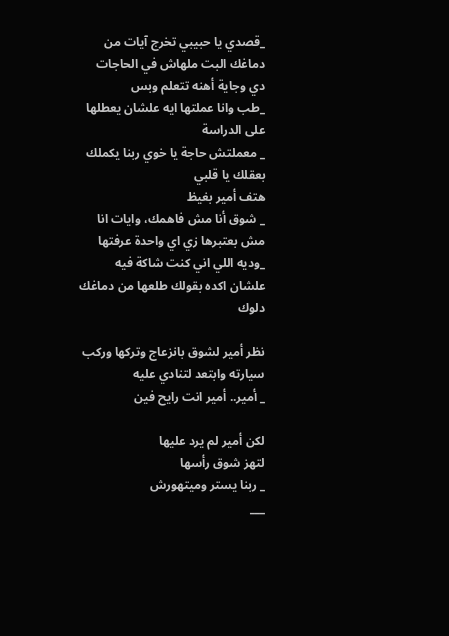_قصدي يا حبيبي تخرج آيات من دماغك البت ملهاش في الحاجات دي وجاية أهنه تتعلم وبس
_طب وانا عملتها ايه علشان يعطلها على الدراسة
_ معملتش حاجة يا خوي ربنا يكملك بعقلك يا قلبي
هتف أمير بغيظ
_ شوق أنا مش فاهمك، وايات انا مش بعتبرها زي اي واحدة عرفتها
_وديه اللي اني كنت شاكة فيه علشان اكده بقولك طلعها من دماغك دلوك

نظر أمير لشوق بانزعاج وتركها وركب سيارته وابتعد لتنادي عليه
_ أمير.. أمير انت رايح فين

لكن أمير لم يرد عليها
لتهز شوق رأسها
_ ربنا يستر وميتهورش
___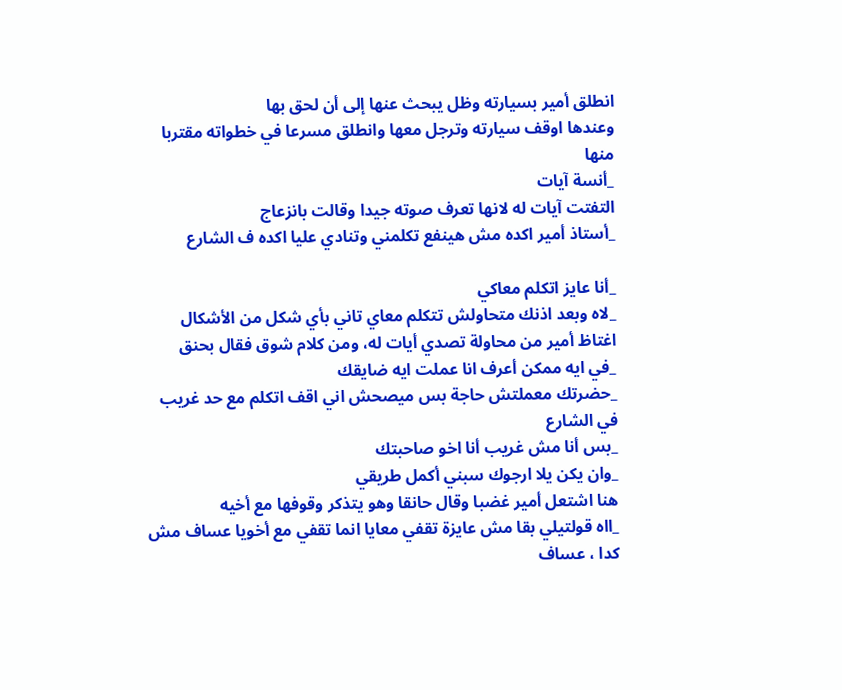انطلق أمير بسيارته وظل يبحث عنها إلى أن لحق بها
وعندها اوقف سيارته وترجل معها وانطلق مسرعا في خطواته مقتربا منها
_أنسة آيات
التفتت آيات له لانها تعرف صوته جيدا وقالت بانزعاج
_أستاذ أمير اكده مش هينفع تكلمني وتنادي عليا اكده ف الشارع

_أنا عايز اتكلم معاكي
_لاه وبعد اذنك متحاولش تتكلم معاي تاني بأي شكل من الأشكال
اغتاظ أمير من محاولة تصدي أيات له، ومن كلام شوق فقال بحنق
_في ايه ممكن أعرف انا عملت ايه ضايقك
_حضرتك معملتش حاجة بس ميصحش اني اقف اتكلم مع حد غريب في الشارع
_بس أنا مش غريب أنا اخو صاحبتك
_وان يكن يلا ارجوك سبني أكمل طريقي
هنا اشتعل أمير غضبا وقال حانقا وهو يتذكر وقوفها مع أخيه
_ااه قولتيلي بقا مش عايزة تقفي معايا انما تقفي مع أخويا عساف مش كدا ، عساف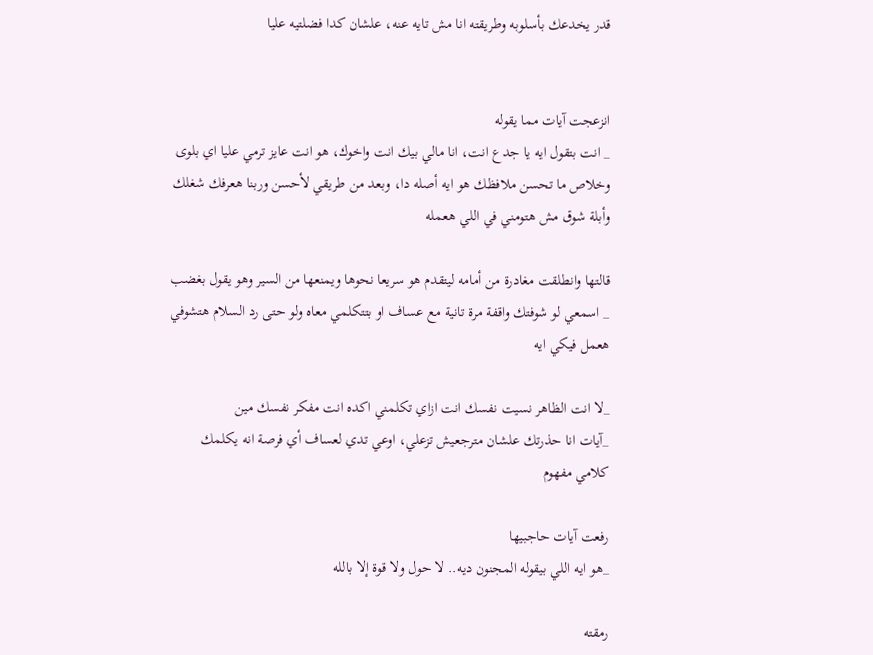قدر يخدعك بأسلوبه وطريقته انا مش تايه عنه، علشان كدا فضلتيه عليا


انزعجت آيات مما يقوله
_ انت بتقول ايه يا جدع انت، انا مالي بيك انت واخوك، هو انت عايز ترمي عليا اي بلوى وخلاص ما تحسن ملافظك هو ايه أصله دا، وبعد من طريقي لأحسن وربنا هعرفك شغلك وأبلة شوق مش هتومني في اللي هعمله

قالتها وانطلقت مغادرة من أمامه ليتقدم هو سريعا نحوها ويمنعها من السير وهو يقول بغضب
_ اسمعي لو شوفتك واقفة مرة تانية مع عساف او بتتكلمي معاه ولو حتى رد السلام هتشوفي هعمل فيكي ايه

_لا انت الظاهر نسيت نفسك انت ازاي تكلمني اكده انت مفكر نفسك مين
_آيات انا حذرتك علشان مترجعيش تزعلي، اوعي تدي لعساف أي فرصة انه يكلمك كلامي مفهوم

رفعت آيات حاجبيها
_هو ايه اللي بيقوله المجنون ديه.. لا حول ولا قوة إلا بالله

رمقته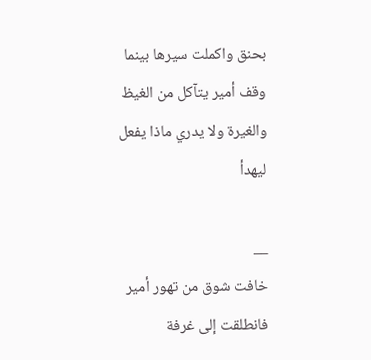بحنق واكملت سيرها بينما وقف أمير يتآكل من الغيظ والغيرة ولا يدري ماذا يفعل ليهدأ

__
خافت شوق من تهور أمير فانطلقت إلى غرفة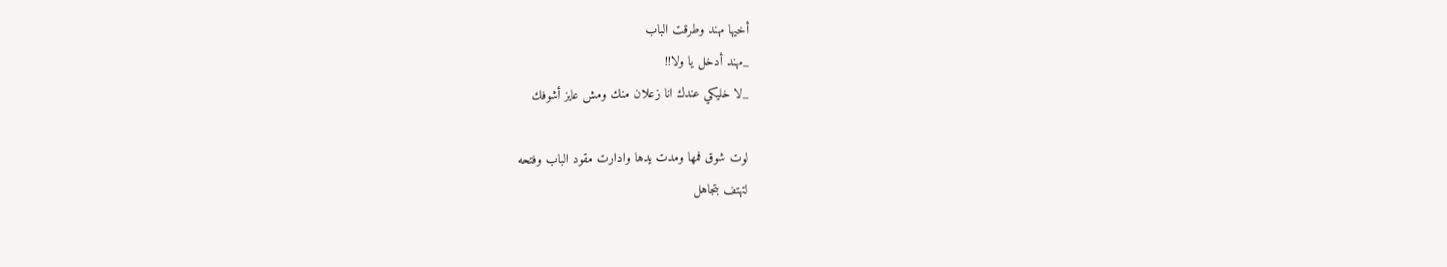أخيها مهند وطرقت الباب
_مهند أدخل يا ولا!!
_لا خليكي عندك انا زعلان منك ومش عايز أشوفك

لوت شوق فمها ومدت يدها وادارت مقود الباب وفتحه
لتهتف بتجاهل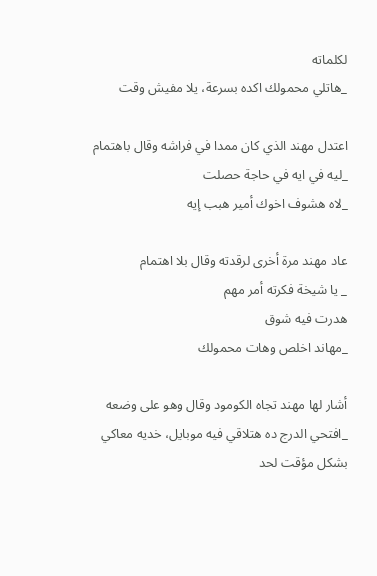لكلماته
_هاتلي محمولك اكده بسرعة، يلا مفيش وقت

اعتدل مهند الذي كان ممدا في فراشه وقال باهتمام
_ليه في ايه في حاجة حصلت
_لاه هشوف اخوك أمير هبب إيه

عاد مهند مرة أخرى لرقدته وقال بلا اهتمام
_ يا شيخة فكرته أمر مهم
هدرت فيه شوق
_مهاند اخلص وهات محمولك

أشار لها مهند تجاه الكومود وقال وهو على وضعه
_افتحي الدرج ده هتلاقي فيه موبايل، خديه معاكي بشكل مؤقت لحد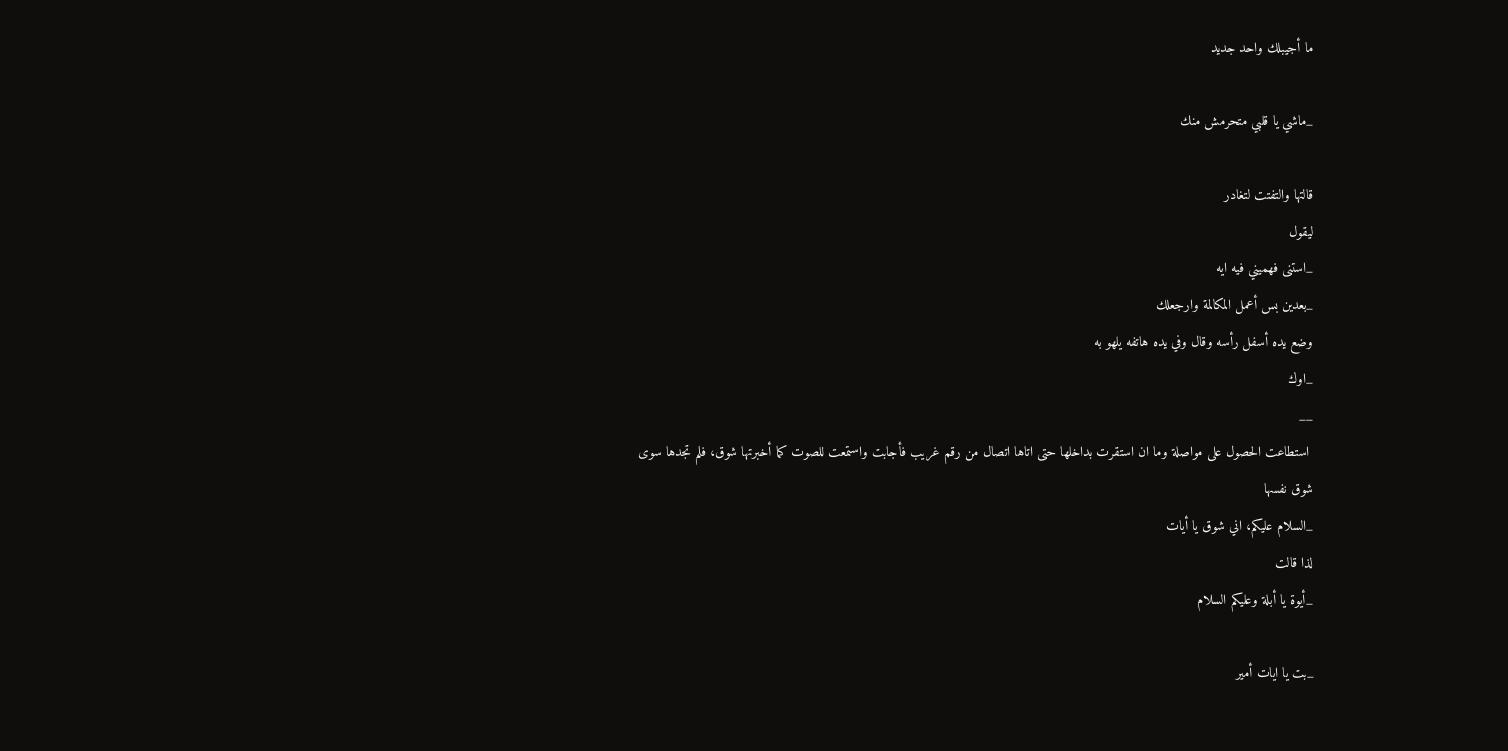ما أجيبلك واحد جديد

_ماشي يا قلبي متحرمش منك

قالتها والتفتت لتغادر
ليقول
_استنى فهميني فيه ايه
_بعدين بس أعمل المكالمة وارجعلك
وضع يده أسفل رأسه وقال وفي يده هاتفه يلهو به
_اوك
__
 استطاعت الحصول على مواصلة وما ان استقرت بداخلها حتى اتاها اتصال من رقم غريب فأجابت واستمعت للصوت كما أخبرتها شوق، فلم تجدها سوى شوق نفسها
_السلام عليكم، اني شوق يا أيات
لذا قالت
_أيوة يا أبلة وعليكم السلام

_بت يا ايات أمير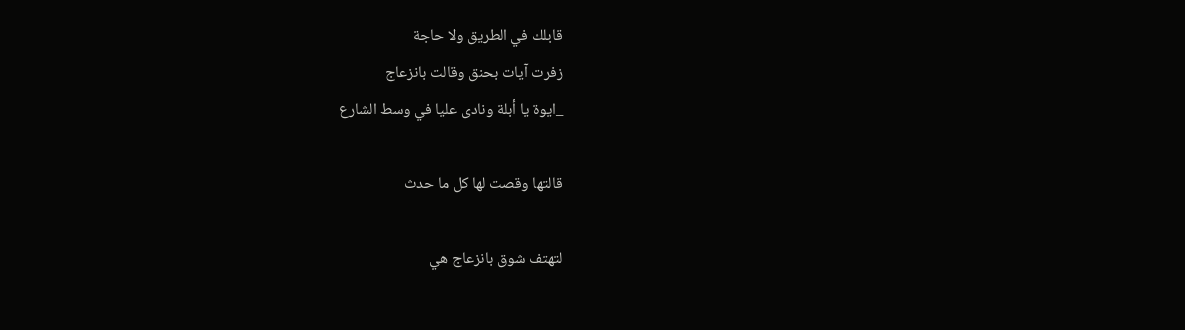قابلك في الطريق ولا حاجة
زفرت آيات بحنق وقالت بانزعاج
_ايوة يا أبلة ونادى عليا في وسط الشارع

قالتها وقصت لها كل ما حدث

لتهتف شوق بانزعاج هي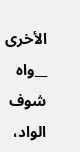الأخرى
__واه شوف الواد،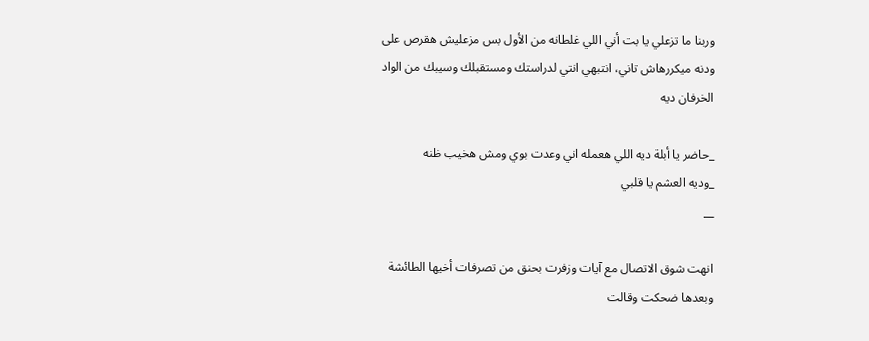وربنا ما تزعلي يا بت أني اللي غلطانه من الأول بس مزعليش هقرص على ودنه ميكررهاش تاني، انتبهي انتي لدراستك ومستقبلك وسيبك من الواد الخرفان ديه

_حاضر يا أبلة ديه اللي هعمله اني وعدت بوي ومش هخيب ظنه
_وديه العشم يا قلبي
__

انهت شوق الاتصال مع آيات وزفرت بحنق من تصرفات أخيها الطائشة وبعدها ضحكت وقالت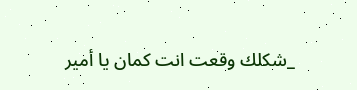_شكلك وقعت انت كمان يا أمير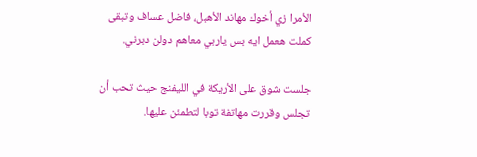الأمرا زي أخوك مهاند الأهبل، فاضل عساف وتبقى كملت هعمل ايه بس ياربي معاهم دولن دبرني.

جلست شوق على الأريكة في الليفنج حيث تحب أن تجلس وقررت مهاتفة توبا لتطمئن عليها.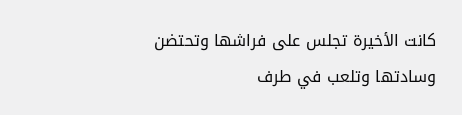كانت الأخيرة تجلس على فراشها وتحتضن وسادتها وتلعب في طرف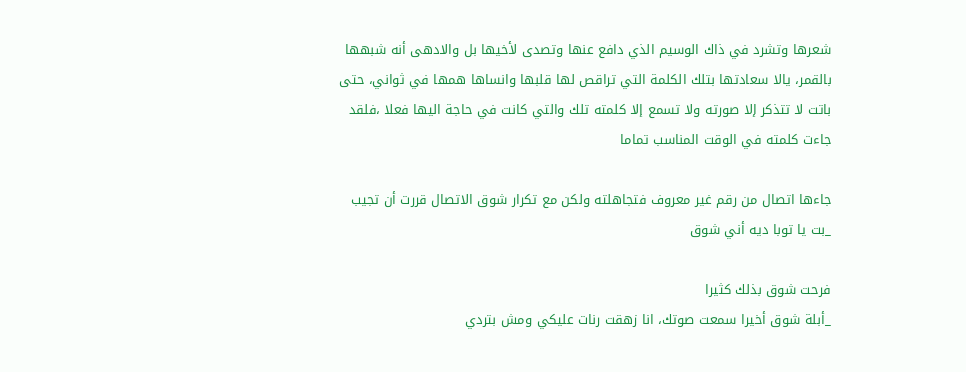شعرها وتشرد في ذاك الوسيم الذي دافع عنها وتصدى لأخيها بل والادهى أنه شبهها بالقمر، يالا سعادتها بتلك الكلمة التي تراقص لها قلبها وانساها همها في ثواني، حتى باتت لا تتذكر إلا صورته ولا تسمع إلا كلمته تلك والتي كانت في حاجة اليها فعلا ،فلقد جاءت كلمته في الوقت المناسب تماما

جاءها اتصال من رقم غير معروف فتجاهلته ولكن مع تكرار شوق الاتصال قررت أن تجيب
_بت يا توبا ديه أني شوق

فرحت شوق بذلك كثيرا
_أبلة شوق أخيرا سمعت صوتك، انا زهقت رنات عليكي ومش بتردي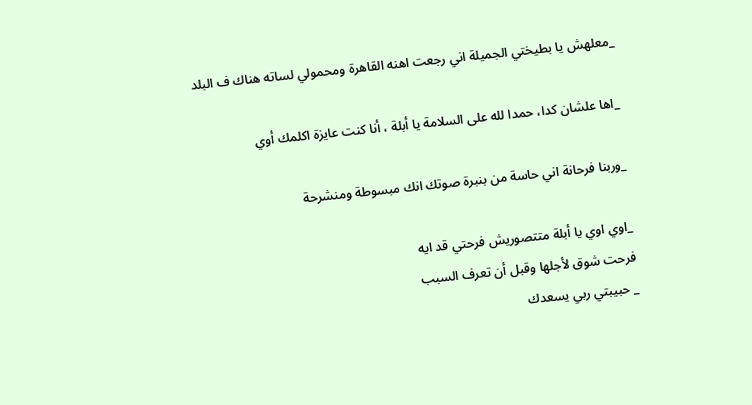_معلهش يا بطيختي الجميلة اني رجعت اهنه القاهرة ومحمولي لساته هناك ف البلد

_اها علشان كدا، حمدا لله على السلامة يا أبلة ، أنا كنت عايزة اكلمك أوي

_وربنا فرحانة اني حاسة من بنبرة صوتك انك مبسوطة ومنشرحة

_اوي اوي يا أبلة متتصوريش فرحتي قد ايه
فرحت شوق لأجلها وقبل أن تعرف السبب
_ حبيبتي ربي يسعدك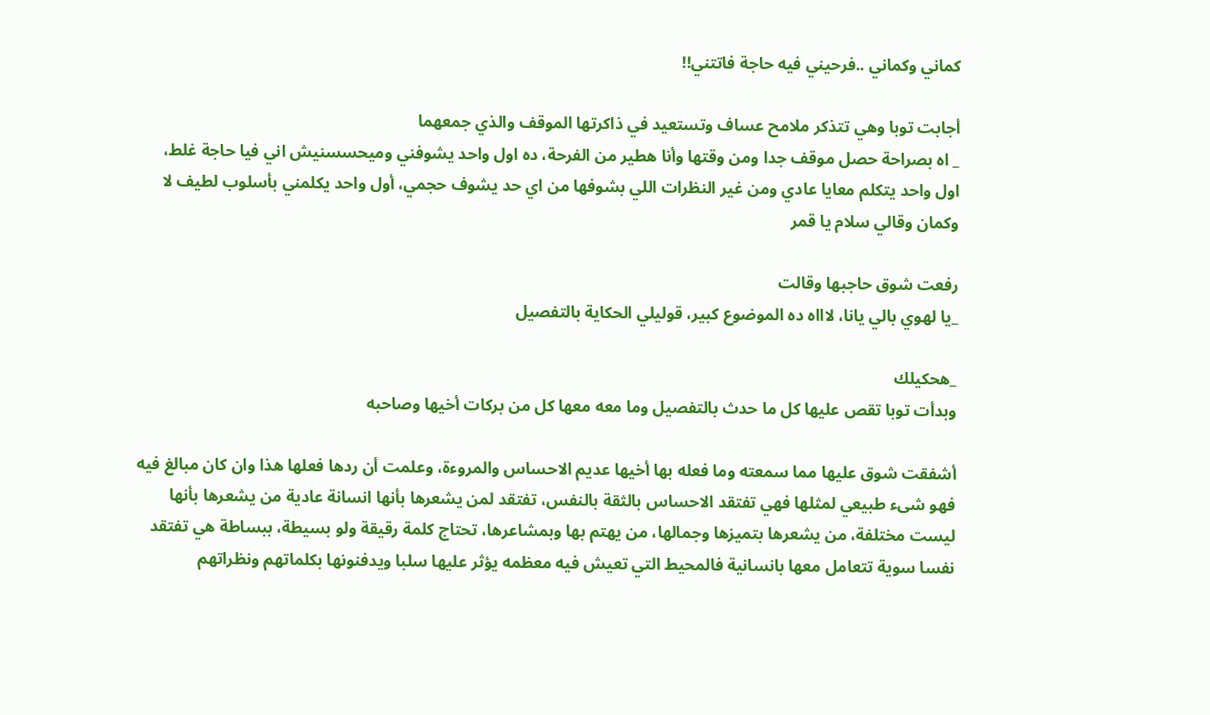كماني وكماني ..فرحيني فيه حاجة فاتتني!!

أجابت توبا وهي تتذكر ملامح عساف وتستعيد في ذاكرتها الموقف والذي جمعهما
_ اه بصراحة حصل موقف جدا ومن وقتها وأنا هطير من الفرحة، ده اول واحد يشوفني وميحسسنيش اني فيا حاجة غلط، اول واحد يتكلم معايا عادي ومن غير النظرات اللي بشوفها من اي حد يشوف حجمي، أول واحد يكلمني بأسلوب لطيف لا وكمان وقالي سلام يا قمر

رفعت شوق حاجبها وقالت
_يا لهوي بالي يانا، لاااه ده الموضوع كبير، قوليلي الحكاية بالتفصيل

_هحكيلك
وبدأت توبا تقص عليها كل ما حدث بالتفصيل وما معه معها كل من بركات أخيها وصاحبه

أشفقت شوق عليها مما سمعته وما فعله بها أخيها عديم الاحساس والمروءة، وعلمت أن ردها فعلها هذا وان كان مبالغ فيه فهو شىء طبيعي لمثلها فهي تفتقد الاحساس بالثقة بالنفس، تفتقد لمن يشعرها بأنها انسانة عادية من يشعرها بأنها ليست مختلفة، من يشعرها بتميزها وجمالها، من يهتم بها وبمشاعرها، تحتاج كلمة رقيقة ولو بسيطة، ببساطة هي تفتقد نفسا سوية تتعامل معها بانسانية فالمحيط التي تعيش فيه معظمه يؤثر عليها سلبا ويدفنونها بكلماتهم ونظراتهم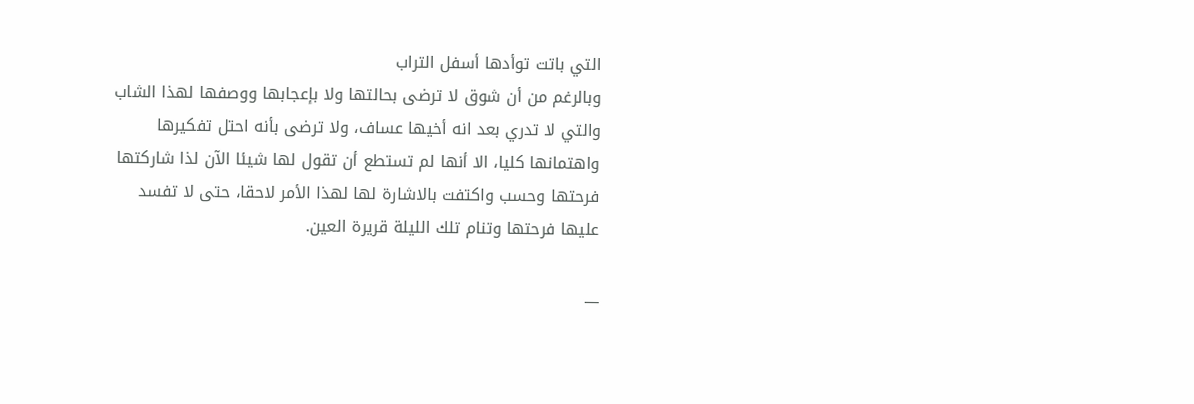التي باتت توأدها أسفل التراب
وبالرغم من أن شوق لا ترضى بحالتها ولا بإعجابها ووصفها لهذا الشاب والتي لا تدري بعد انه أخيها عساف، ولا ترضى بأنه احتل تفكيرها واهتمانها كليا، الا أنها لم تستطع أن تقول لها شيئا الآن لذا شاركتها فرحتها وحسب واكتفت بالاشارة لها لهذا الأمر لاحقا، حتى لا تفسد عليها فرحتها وتنام تلك الليلة قريرة العين.

__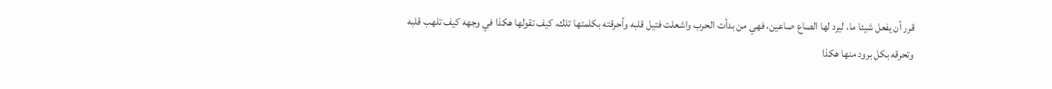قرر أن يفعل شيئا ما، ليرد لها الصاع صاعين، فهي من بدأت الحرب واشعلت فتيل قلبه وأحرقته بكلمتها تلك، كيف تقولها هكذا في وجهه كيف تلهب قلبه وتحرقه بكل برود منها هكذا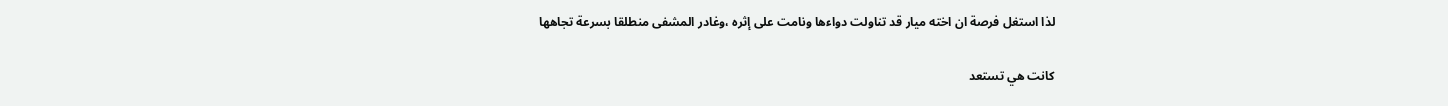لذا استغل فرصة ان اخته ميار قد تناولت دواءها ونامت على إثره ،وغادر المشفى منطلقا بسرعة تجاهها

كانت هي تستعد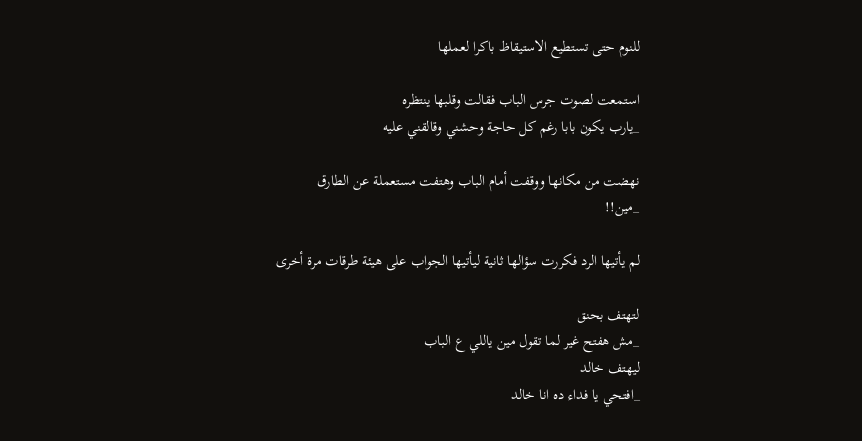للنوم حتى تستطيع الاستيقاظ باكرا لعملها

استمعت لصوت جرس الباب فقالت وقلبها ينتظره
_يارب يكون بابا رغم كل حاجة وحشني وقالقني عليه

نهضت من مكانها ووقفت أمام الباب وهتفت مستعملة عن الطارق
_مين!!

لم يأتيها الرد فكررت سؤالها ثانية ليأتيها الجواب على هيئة طرقات مرة أخرى

لتهتف بحنق
_مش هفتح غير لما تقول مين ياللي ع الباب
ليهتف خالد
_افتحي يا فداء ده انا خالد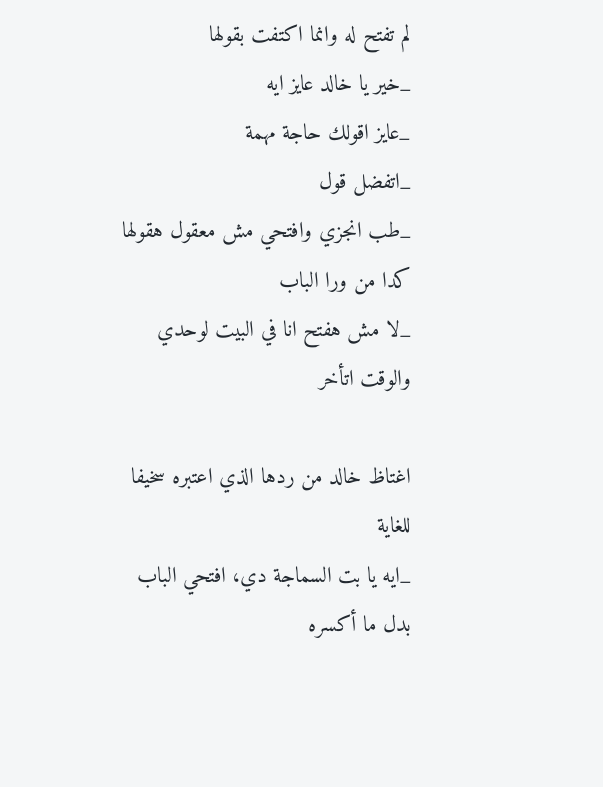لم تفتح له وانما اكتفت بقولها
_خير يا خالد عايز ايه
_عايز اقولك حاجة مهمة
_اتفضل قول
_طب انجزي وافتحي مش معقول هقولها كدا من ورا الباب
_لا مش هفتح انا في البيت لوحدي والوقت اتأخر

اغتاظ خالد من ردها الذي اعتبره سخيفا للغاية
_ايه يا بت السماجة دي، افتحي الباب بدل ما أكسره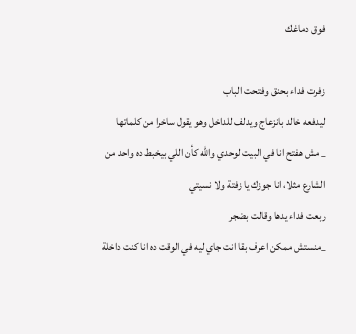فوق دماغك

زفرت فداء بحنق وفتحت الباب
ليدفعه خالد بانزعاج ويدلف للداخل وهو يقول ساخرا من كلماتها
_ مش هفتح انا في البيت لوحدي والله كأن اللي بيخبط ده واحد من الشارع مثلا، انا جوزك يا زفتة ولا نسيتي
ربعت فداء يدها وقالت بضجر
_منستش ممكن اعرف بقا انت جاي ليه في الوقت ده انا كنت داخلة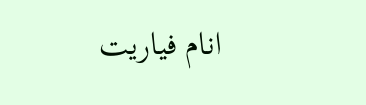انام فياريت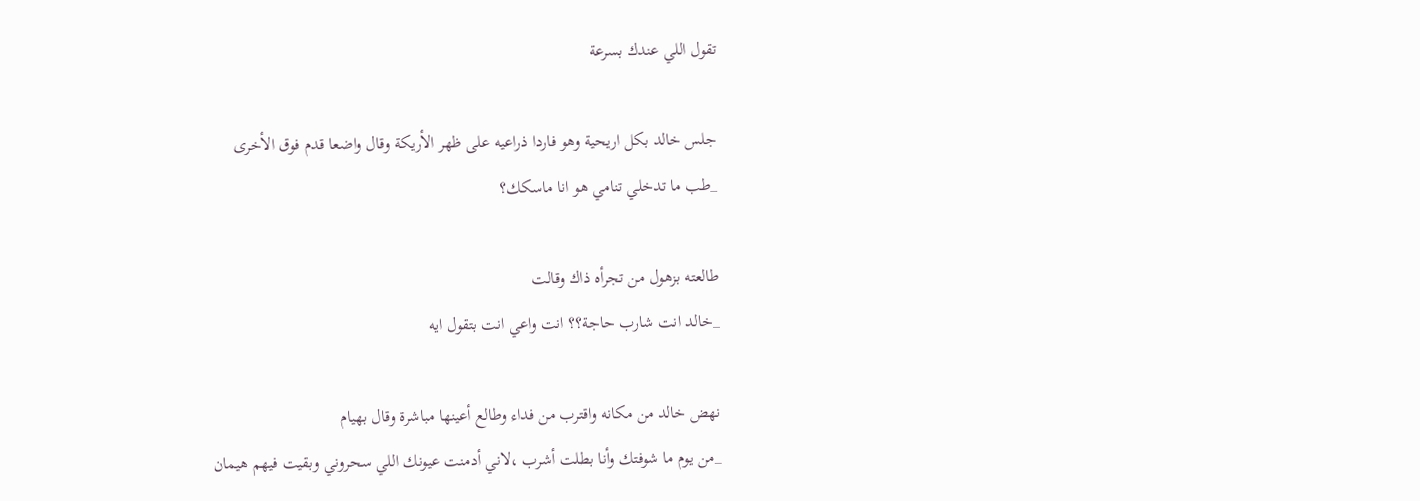تقول اللي عندك بسرعة

جلس خالد بكل اريحية وهو فاردا ذراعيه على ظهر الأريكة وقال واضعا قدم فوق الأخرى
_طب ما تدخلي تنامي هو انا ماسكك؟

طالعته بزهول من تجرأه ذاك وقالت
_خالد انت شارب حاجة؟؟ انت واعي انت بتقول ايه

نهض خالد من مكانه واقترب من فداء وطالع أعينها مباشرة وقال بهيام
_من يوم ما شوفتك وأنا بطلت أشرب ،لاني أدمنت عيونك اللي سحروني وبقيت فيهم هيمان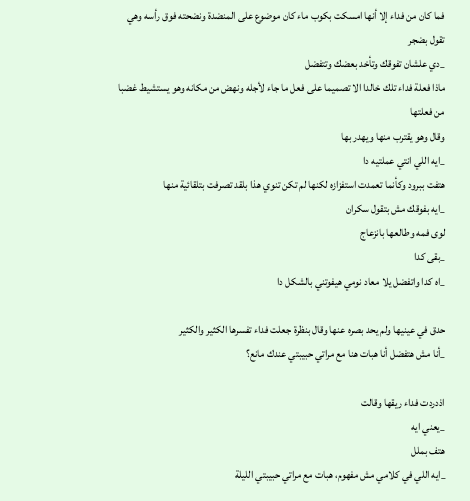فما كان من فداء إلا أنها امسكت بكوب ماء كان موضوع على المنضدة ونضحته فوق رأسه وهي تقول بضجر
_دي علشان تفوقك وتأخد بعضك وتتفضل
ماذا فعلة فداء تلك خالدا الا تصميما على فعل ما جاء لأجله ونهض من مكانه وهو يستشيط غضبا من فعلتها
وقال وهو يقترب منها ويهدر بها
_ايه اللي انتي عملتيه دا
هتفت ببرود وكأنما تعمدت استفزازه لكنها لم تكن تنوي هذا بلقد تصرفت بتلقائية منها
_ايه بفوقك مش بتقول سكران
لوى فمه وطالعها بانزعاج
_بقى كدا
_اه كدا واتفضل يلا معاد نومي هيفوتني بالشكل دا

حدق في عينيها ولم يحد بصره عنها وقال بنظرة جعلت فداء تفسرها الكثير والكثير
_أنا مش هتفضل أنا هبات هنا مع مراتي حبيبتي عندك مانع؟

اذدردت فداء ريقها وقالت
_يعني ايه
هتف بملل
_ايه اللي في كلامي مش مفهوم، هبات مع مراتي حبيبتي الليلة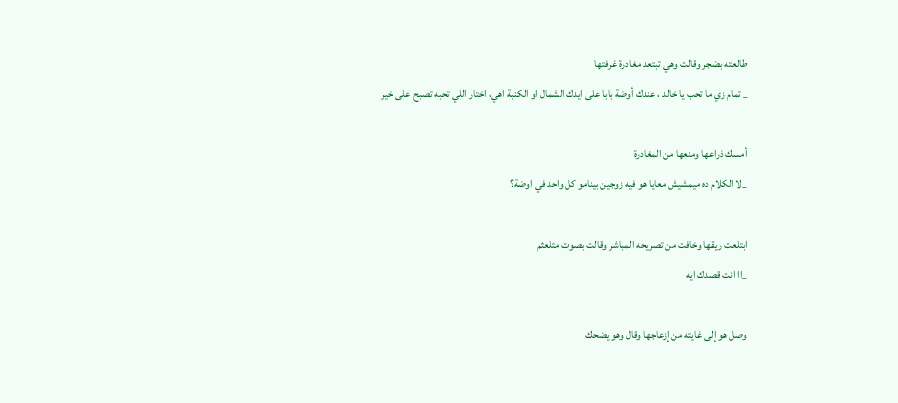طالعته بضجر وقالت وهي تبتعد مغادرة غرفتها
_ تمام زي ما تحب يا خالد ، عندك أوضة بابا على ايدك الشمال او الكنبة اهي، اختار اللي تحبه تصبح على خير

أمسك ذراعها ومنعها من المغادرة
_لا الكلام ده ميمشيش معايا هو فيه زوجين بينامو كل واحد في اوضة؟

ابتلعت ريقها وخافت من تصريحه المباشر وقالت بصوت متلعثم
_اا انت قصدك ايه

وصل هو إلى غايته من إزعاجها وقال وهو يضحك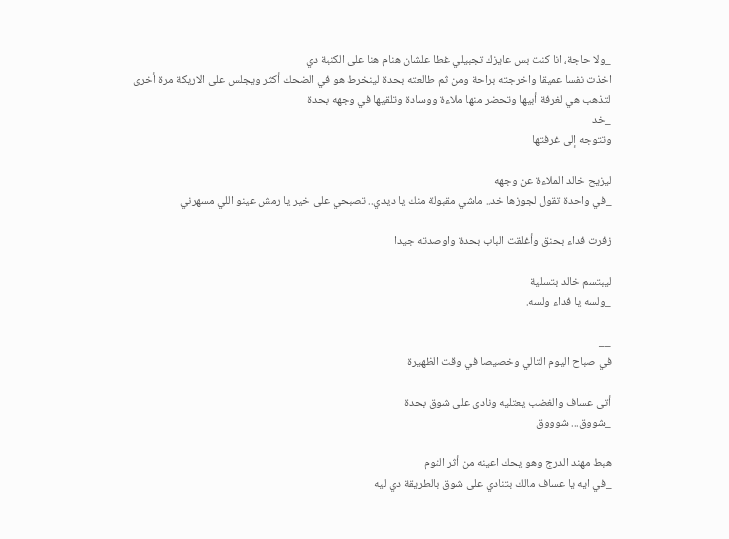_ولا حاجة، انا كنت بس عايزك تجبيلي غطا علشان هنام هنا على الكنبة دي
اخذت نفسا عميقا واخرجته براحة ومن ثم طالعته بحدة لينخرط هو في الضحك أكثر ويجلس على الاريكة مرة أخرى
لتذهب هي لغرفة أبيها وتحضر منها ملاءة ووسادة وتلقيها في وجهه بحدة
_خد
وتتوجه إلى غرفتها

ليزيح خالد الملاءة عن وجهه
_في واحدة تقول لجوزها خد.. ماشي مقبولة منك يا ديدي.. تصبحي على خير يا رمش عينو اللي مسهرني

زفرت فداء بحنق وأغلقت الباب بحدة واوصدته جيدا

ليبتسم خالد بتسلية
_ولسه يا فداء ولسه.

__
في صباح اليوم التالي وخصيصا في وقت الظهيرة

أتى عساف والغضب يعتليه ونادى على شوق بحدة
_شووق... شوووق

هبط مهند الدرج وهو يحك اعينه من أثر النوم
_في ايه يا عساف مالك بتنادي على شوق بالطريقة دي ليه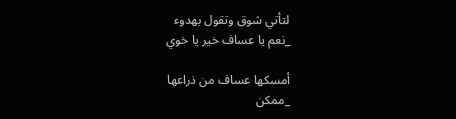لتأتي شوق وتقول بهدوء
_نعم يا عساف خير يا خوي

أمسكها عساف من ذراعها
_ممكن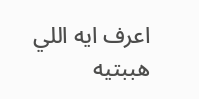اعرف ايه اللي هببتيه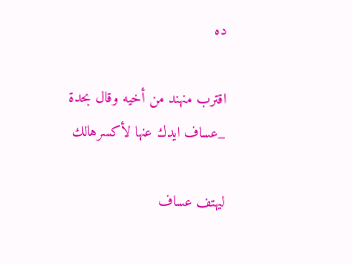ده

اقترب منهند من أخيه وقال بحدة
_عساف ايدك عنها لأكسرهالك

ليهتف عساف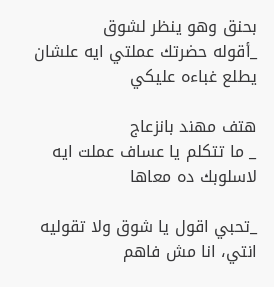بحنق وهو ينظر لشوق
_أقوله حضرتك عملتي ايه علشان يطلع غباءه عليكي

هتف مهند بانزعاج
_ ما تتكلم يا عساف عملت ايه لاسلوبك ده معاها

_تحبي اقول يا شوق ولا تقوليه انتي، انا مش فاهم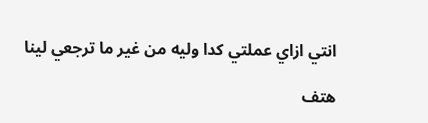انتي ازاي عملتي كدا وليه من غير ما ترجعي لينا

هتف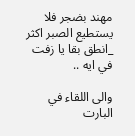مهند بضجر فلا يستطيع الصبر اكثر
_انطق بقا يا زفت في ايه ..

والى اللقاء في البارت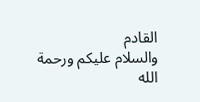القادم
والسلام عليكم ورحمة الله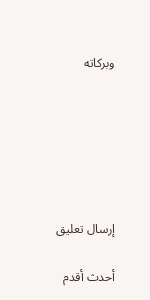وبركاته






إرسال تعليق

أحدث أقدم